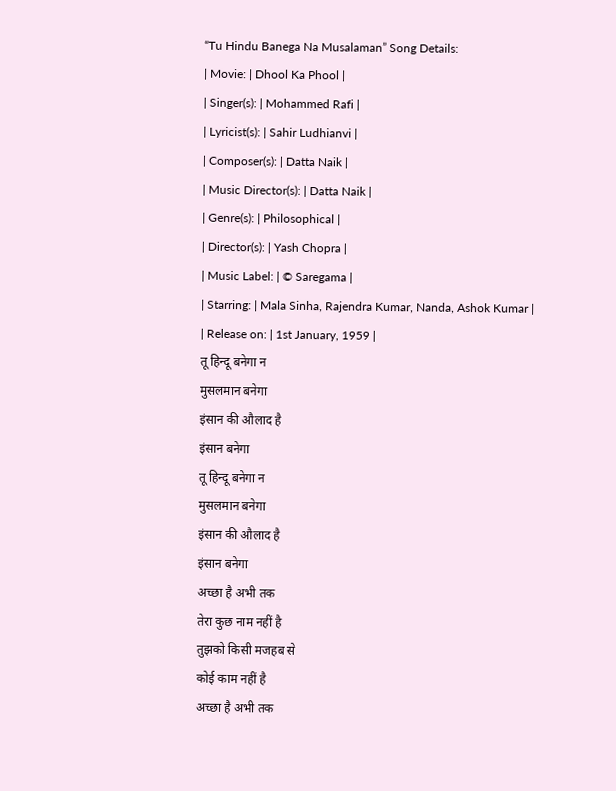“Tu Hindu Banega Na Musalaman” Song Details:
| Movie: | Dhool Ka Phool |
| Singer(s): | Mohammed Rafi |
| Lyricist(s): | Sahir Ludhianvi |
| Composer(s): | Datta Naik |
| Music Director(s): | Datta Naik |
| Genre(s): | Philosophical |
| Director(s): | Yash Chopra |
| Music Label: | © Saregama |
| Starring: | Mala Sinha, Rajendra Kumar, Nanda, Ashok Kumar |
| Release on: | 1st January, 1959 |
तू हिन्दू बनेगा न
मुसलमान बनेगा
इंसान की औलाद है
इंसान बनेगा
तू हिन्दू बनेगा न
मुसलमान बनेगा
इंसान की औलाद है
इंसान बनेगा
अच्छा है अभी तक
तेरा कुछ नाम नहीं है
तुझको किसी मजहब से
कोई काम नहीं है
अच्छा है अभी तक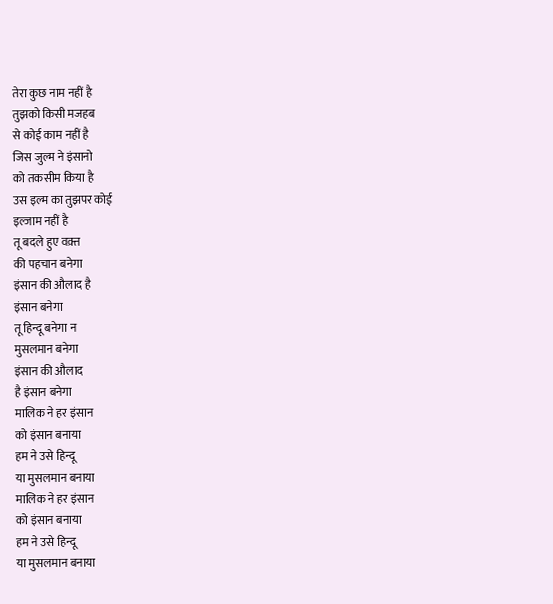तेरा कुछ नाम नहीं है
तुझको किसी मजहब
से कोई काम नहीं है
जिस जुल्म ने इंसानो
को तकसीम किया है
उस इल्म का तुझपर कोई
इल्जाम नहीं है
तू बदले हुए वक़्त
की पहचान बनेगा
इंसान की औलाद है
इंसान बनेगा
तू हिन्दू बनेगा न
मुसलमान बनेगा
इंसान की औलाद
है इंसान बनेगा
मालिक ने हर इंसान
को इंसान बनाया
हम ने उसे हिन्दू
या मुसलमान बनाया
मालिक ने हर इंसान
को इंसान बनाया
हम ने उसे हिन्दू
या मुसलमान बनाया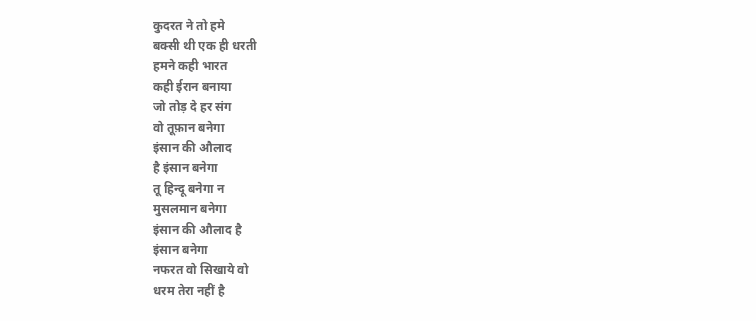कुदरत ने तो हमे
बक्सी थी एक ही धरती
हमने कही भारत
कही ईरान बनाया
जो तोड़ दे हर संग
वो तूफ़ान बनेगा
इंसान की औलाद
है इंसान बनेगा
तू हिन्दू बनेगा न
मुसलमान बनेगा
इंसान की औलाद है
इंसान बनेगा
नफरत वो सिखाये वो
धरम तेरा नहीं है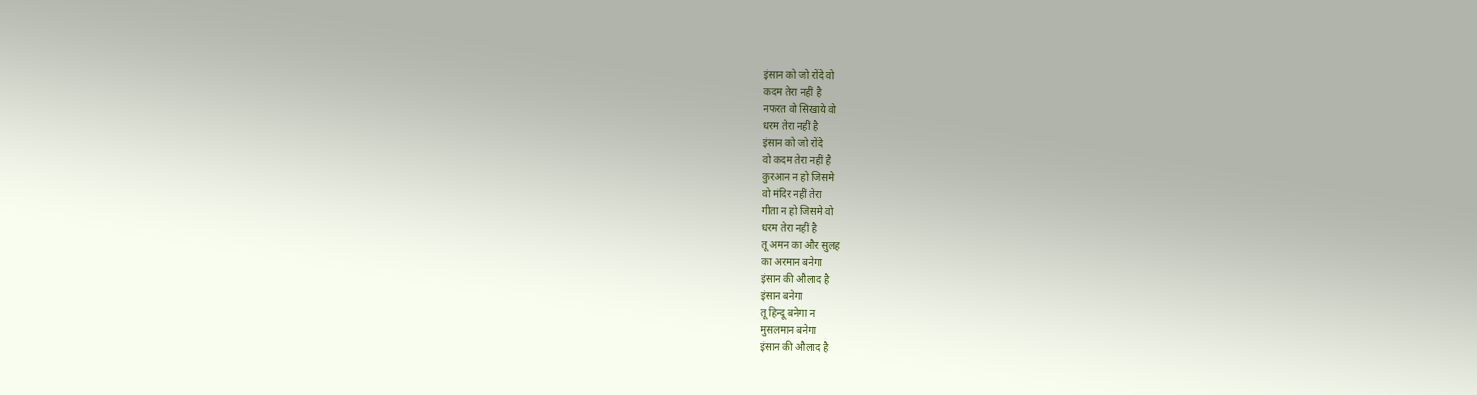इंसान को जो रोंदे वो
कदम तेरा नहीं है
नफरत वो सिखाये वो
धरम तेरा नहीं है
इंसान को जो रोंदे
वो कदम तेरा नहीं है
कुरआन न हो जिसमे
वो मंदिर नहीं तेरा
गीता न हो जिसमे वो
धरम तेरा नहीं है
तू अमन का और सुलह
का अरमान बनेगा
इंसान की औलाद है
इंसान बनेगा
तू हिन्दू बनेगा न
मुसलमान बनेगा
इंसान की औलाद है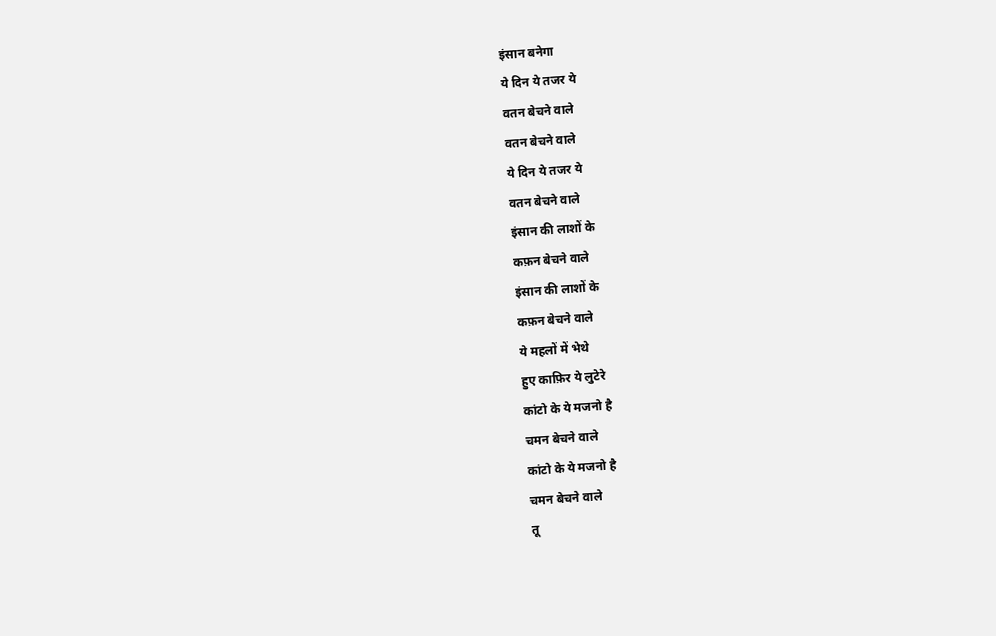इंसान बनेगा
ये दिन ये तजर ये
वतन बेचने वाले
वतन बेचने वाले
ये दिन ये तजर ये
वतन बेचने वाले
इंसान की लाशों के
कफ़न बेचने वाले
इंसान की लाशों के
कफ़न बेचने वाले
ये महलों में भेथे
हुए काफ़िर ये लुटेरे
कांटो के ये मजनो है
चमन बेचने वाले
कांटो के ये मजनो है
चमन बेचने वाले
तू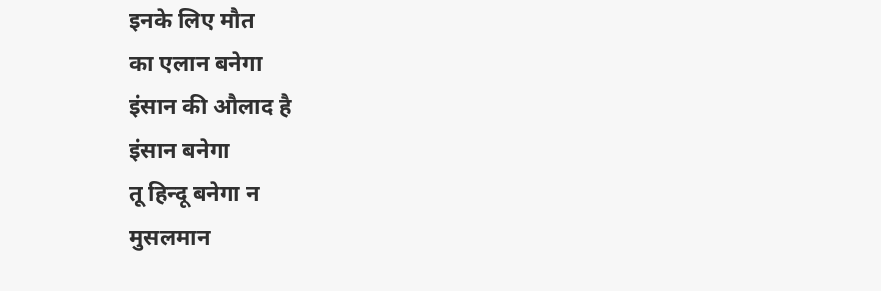इनके लिए मौत
का एलान बनेगा
इंसान की औलाद है
इंसान बनेगा
तू हिन्दू बनेगा न
मुसलमान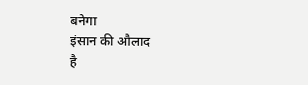बनेगा
इंसान की औलाद
है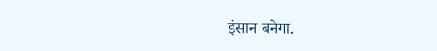इंसान बनेगा.